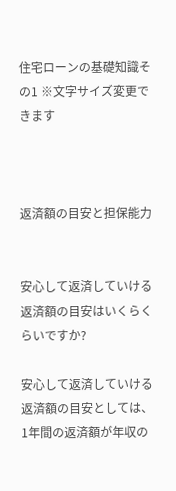住宅ローンの基礎知識その1 ※文字サイズ変更できます



返済額の目安と担保能力


安心して返済していける返済額の目安はいくらくらいですか?

安心して返済していける返済額の目安としては、1年間の返済額が年収の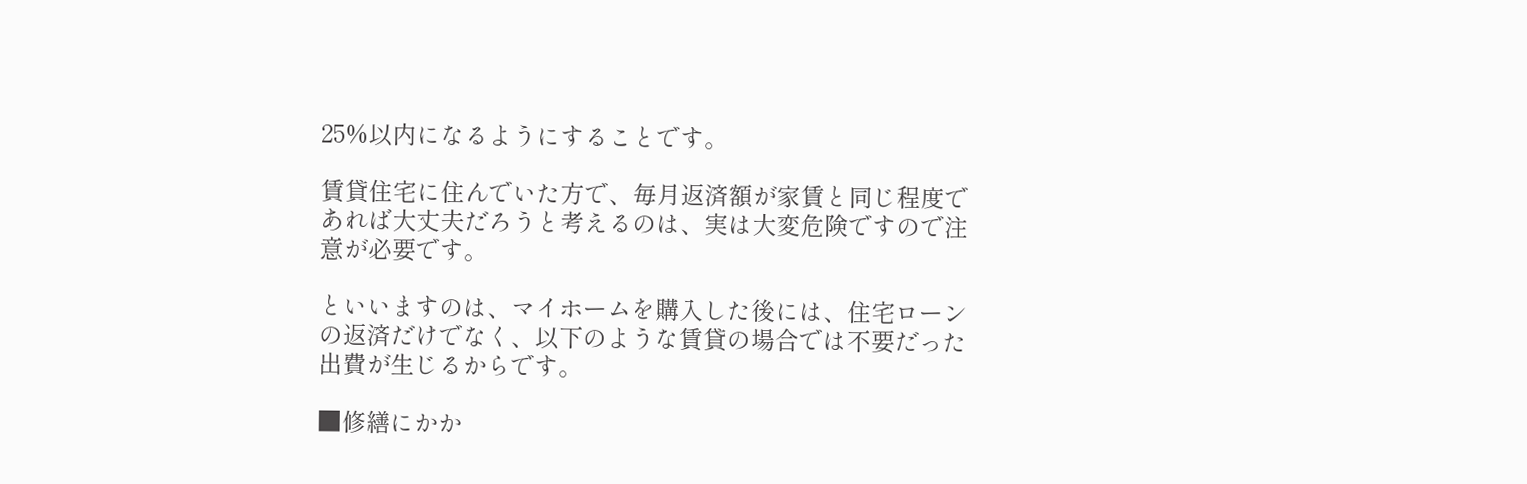25%以内になるようにすることです。

賃貸住宅に住んでいた方で、毎月返済額が家賃と同じ程度であれば大丈夫だろうと考えるのは、実は大変危険ですので注意が必要です。

といいますのは、マイホームを購入した後には、住宅ローンの返済だけでなく、以下のような賃貸の場合では不要だった出費が生じるからです。

■修繕にかか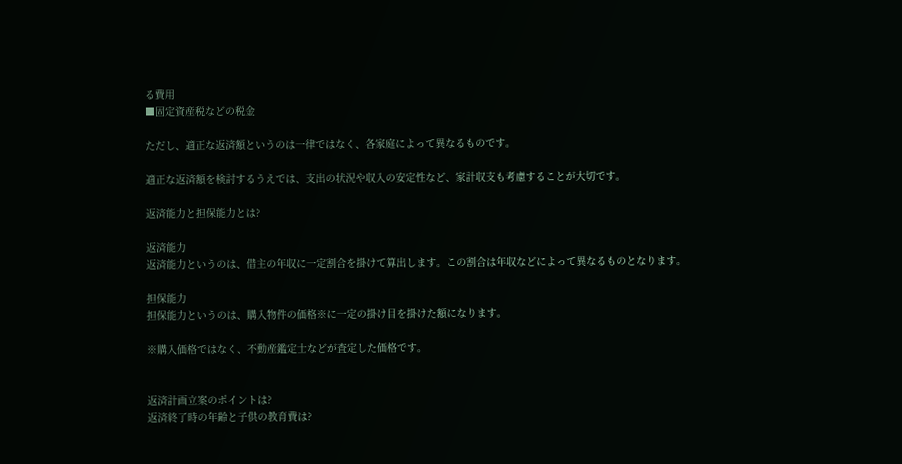る費用
■固定資産税などの税金

ただし、適正な返済額というのは一律ではなく、各家庭によって異なるものです。

適正な返済額を検討するうえでは、支出の状況や収入の安定性など、家計収支も考慮することが大切です。

返済能力と担保能力とは?

返済能力
返済能力というのは、借主の年収に一定割合を掛けて算出します。この割合は年収などによって異なるものとなります。

担保能力
担保能力というのは、購入物件の価格※に一定の掛け目を掛けた額になります。

※購入価格ではなく、不動産鑑定士などが査定した価格です。


返済計画立案のポイントは?
返済終了時の年齢と子供の教育費は?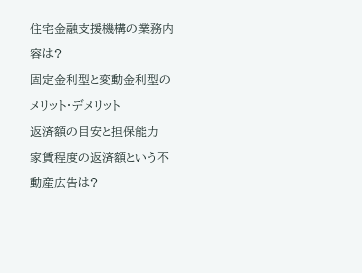住宅金融支援機構の業務内容は?
固定金利型と変動金利型のメリット・デメリット
返済額の目安と担保能力
家賃程度の返済額という不動産広告は?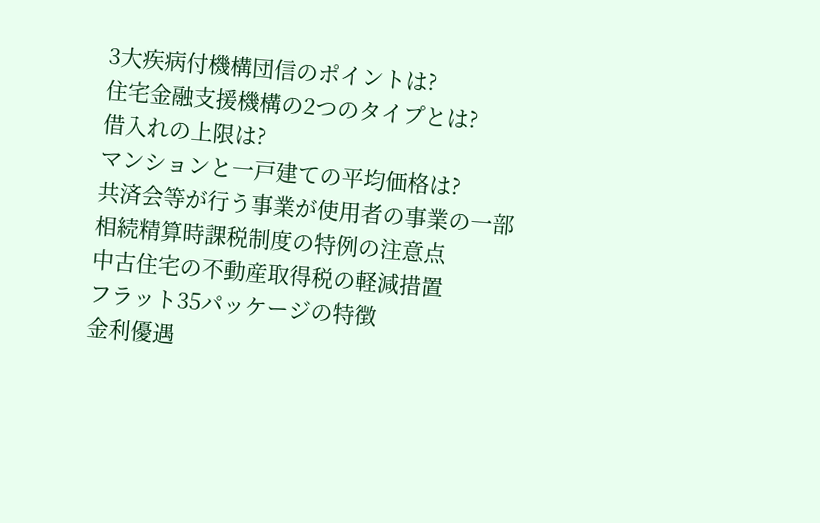3大疾病付機構団信のポイントは?
住宅金融支援機構の2つのタイプとは?
借入れの上限は?
マンションと一戸建ての平均価格は?
共済会等が行う事業が使用者の事業の一部
相続精算時課税制度の特例の注意点
中古住宅の不動産取得税の軽減措置
フラット35パッケージの特徴
金利優遇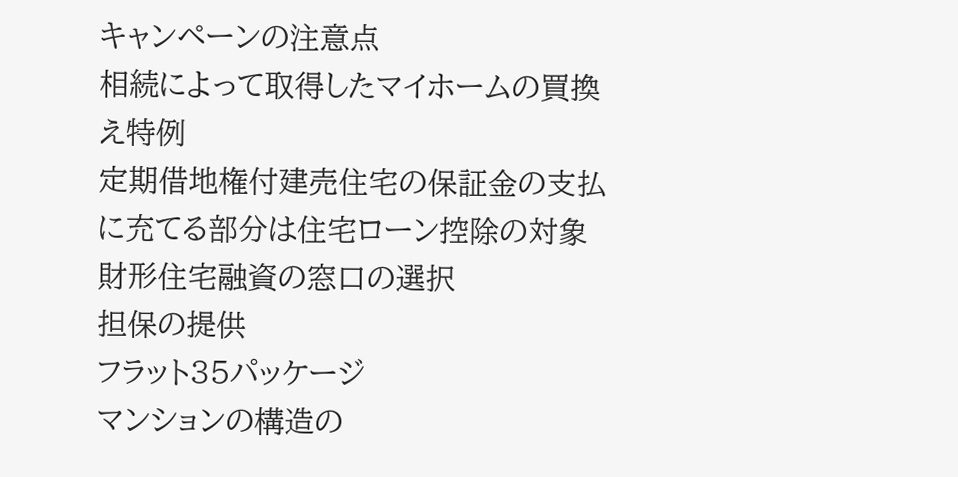キャンペーンの注意点
相続によって取得したマイホームの買換え特例
定期借地権付建売住宅の保証金の支払に充てる部分は住宅ローン控除の対象
財形住宅融資の窓口の選択
担保の提供
フラット35パッケージ
マンションの構造の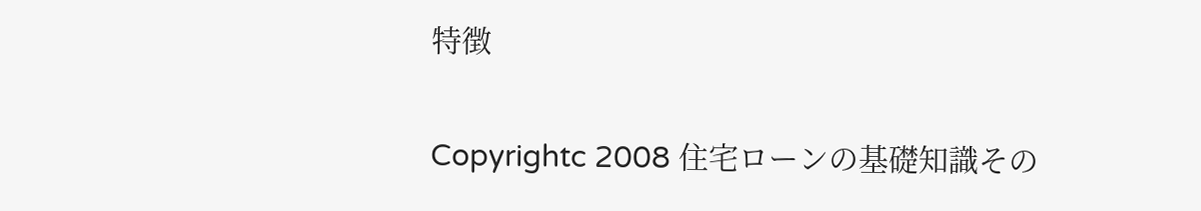特徴

Copyrightc 2008 住宅ローンの基礎知識その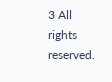3 All rights reserved.